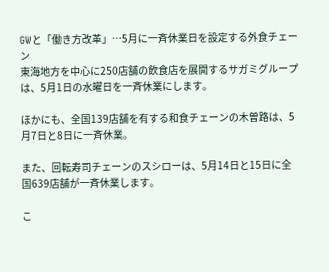GWと「働き方改革」…5月に一斉休業日を設定する外食チェーン
東海地方を中心に250店舗の飲食店を展開するサガミグループは、5月1日の水曜日を一斉休業にします。

ほかにも、全国139店舗を有する和食チェーンの木曽路は、5月7日と8日に一斉休業。

また、回転寿司チェーンのスシローは、5月14日と15日に全国639店舗が一斉休業します。

こ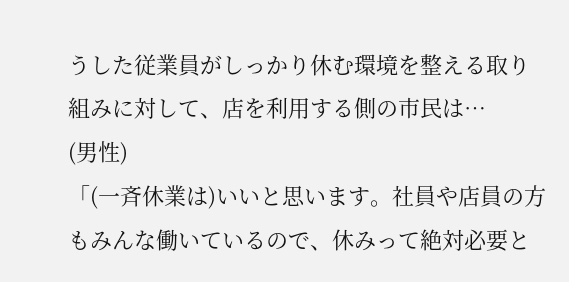うした従業員がしっかり休む環境を整える取り組みに対して、店を利用する側の市民は…
(男性)
「(一斉休業は)いいと思います。社員や店員の方もみんな働いているので、休みって絶対必要と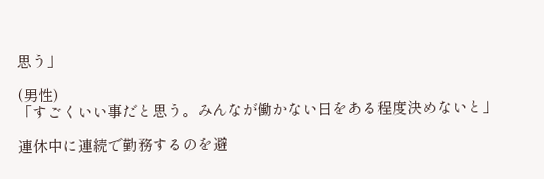思う」

(男性)
「すごくいい事だと思う。みんなが働かない日をある程度決めないと」

連休中に連続で勤務するのを避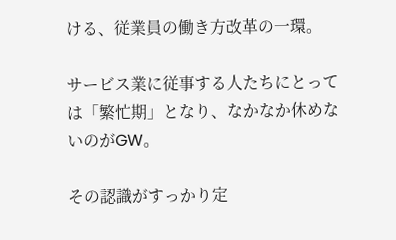ける、従業員の働き方改革の一環。

サービス業に従事する人たちにとっては「繁忙期」となり、なかなか休めないのがGW。

その認識がすっかり定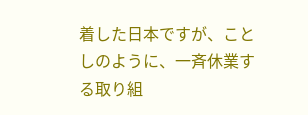着した日本ですが、ことしのように、一斉休業する取り組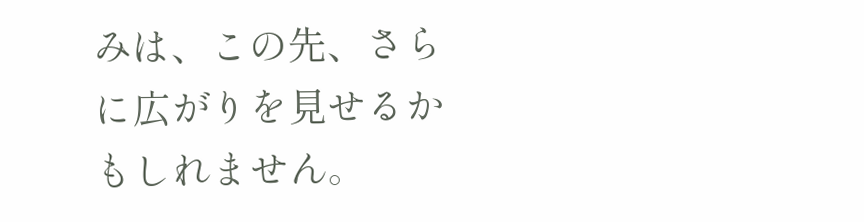みは、この先、さらに広がりを見せるかもしれません。